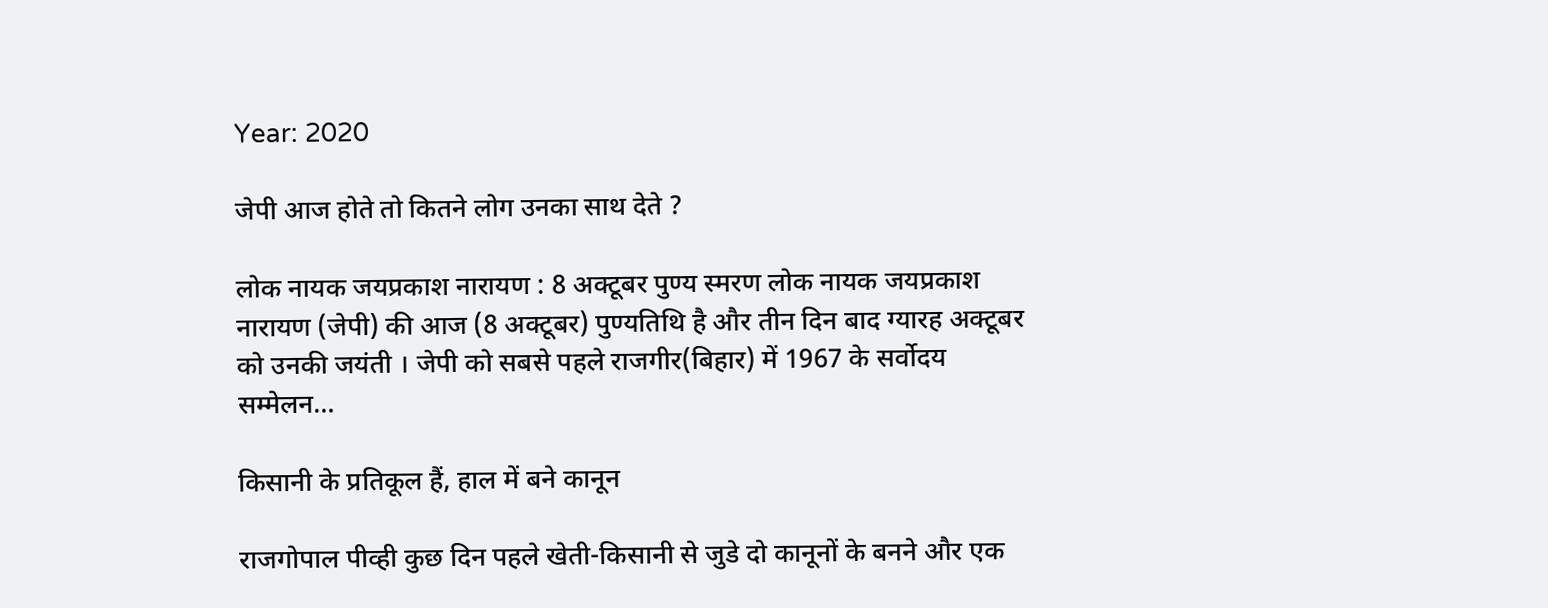Year: 2020

जेपी आज होते तो कितने लोग उनका साथ देते ?

लोक नायक जयप्रकाश नारायण : 8 अक्‍टूबर पुण्‍य स्‍मरण लोक नायक जयप्रकाश नारायण (जेपी) की आज (8 अक्‍टूबर) पुण्यतिथि है और तीन दिन बाद ग्यारह अक्टूबर को उनकी जयंती । जेपी को सबसे पहले राजगीर(बिहार) में 1967 के सर्वोदय सम्मेलन…

किसानी के प्रतिकूल हैं, हाल में बने कानून

राजगोपाल पीव्‍ही कुछ दिन पहले खेती-किसानी से जुडे दो कानूनों के बनने और एक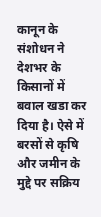कानून के संशोधन ने देशभर के किसानों में बवाल खडा कर दिया है। ऐसे में बरसों से कृषि और जमीन के मुद्दे पर सक्रिय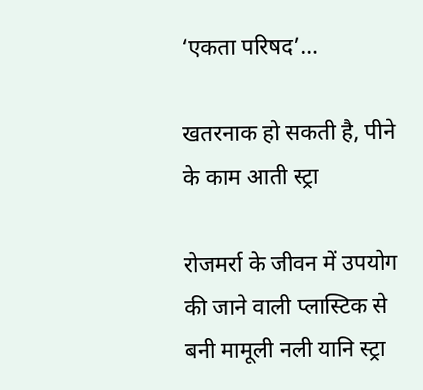‘एकता परिषद’…

खतरनाक हो सकती है, पीने के काम आती स्‍ट्रा

रोजमर्रा के जीवन में उपयोग की जाने वाली प्लास्टिक से बनी मामूली नली यानि स्‍ट्रा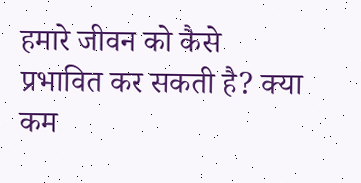हमारे जीवन को कैसे प्रभावित कर सकती है? क्‍या कम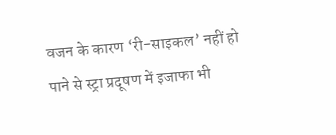वजन के कारण ‘री-साइकल’ नहीं हो पाने से स्‍ट्रा प्रदूषण में इजाफा भी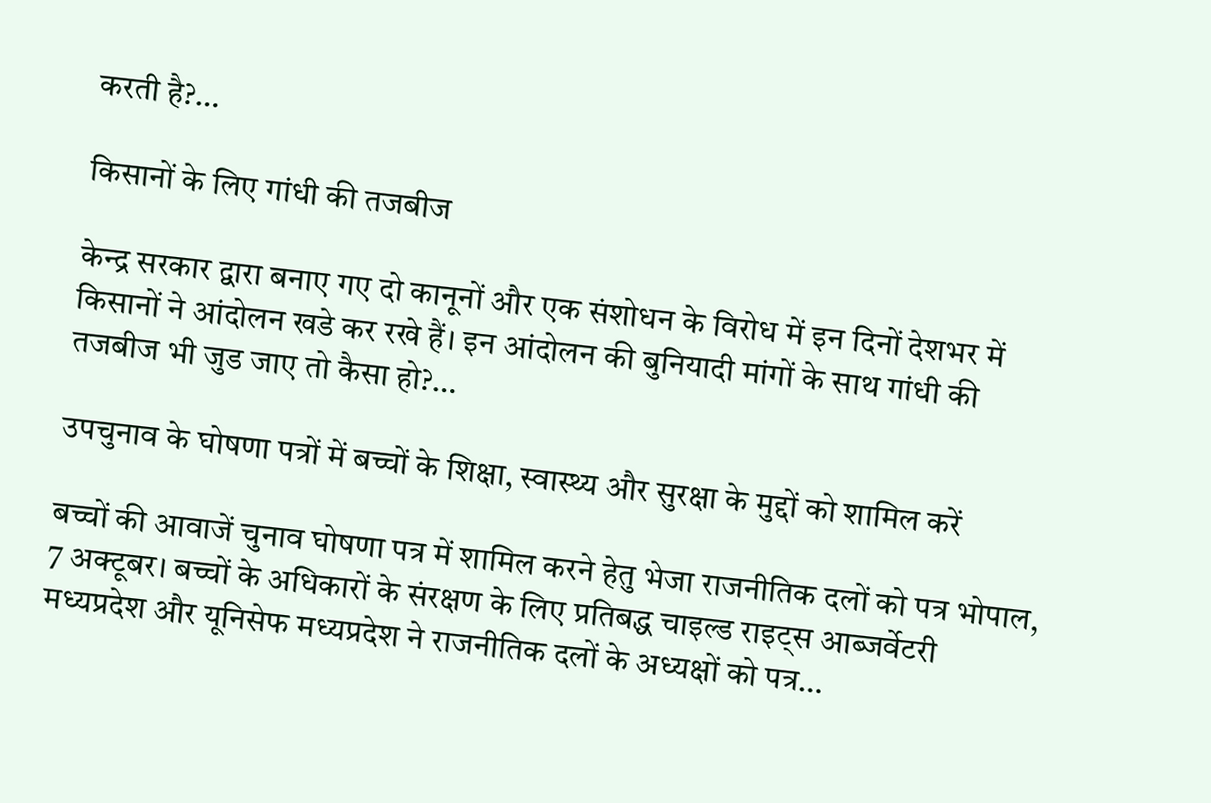करती है?…

किसानों के लिए गांधी की तजबीज

केन्‍द्र सरकार द्वारा बनाए गए दो कानूनों और एक संशोधन के विरोध में इन दिनों देशभर में किसानों ने आंदोलन खडे कर रखे हैं। इन आंदोलन की बुनियादी मांगों के साथ गांधी की तजबीज भी जुड जाए तो कैसा हो?…

उपचुनाव के घोषणा पत्रों में बच्चों के शिक्षा, स्वास्थ्य और सुरक्षा के मुद्दों को शामिल करें

बच्चों की आवाजें चुनाव घोषणा पत्र में शामिल करने हेतु भेजा राजनीतिक दलों को पत्र भोपाल, 7 अक्‍टूबर। बच्चों के अधिकारों के संरक्षण के लिए प्रतिबद्ध चाइल्ड राइट्स आब्जर्वेटरी मध्यप्रदेश और यूनिसेफ मध्यप्रदेश ने राजनीतिक दलों के अध्यक्षों को पत्र…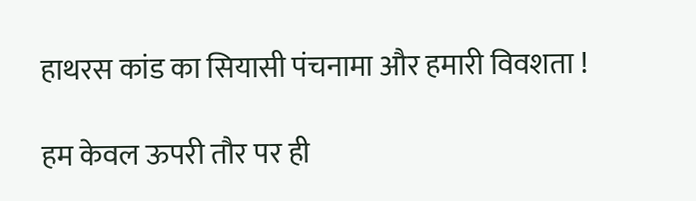हाथरस कांड का सियासी पंचनामा और हमारी विवशता !

हम केवल ऊपरी तौर पर ही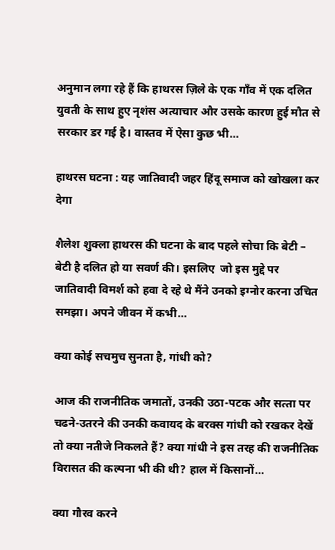अनुमान लगा रहे हैं कि हाथरस ज़िले के एक गाँव में एक दलित युवती के साथ हुए नृशंस अत्याचार और उसके कारण हुई मौत से सरकार डर गई है। वास्तव में ऐसा कुछ भी…

हाथरस घटना : यह जातिवादी जहर हिंदू समाज को खोखला कर देगा

शैलेश शुक्ला हाथरस की घटना के बाद पहले सोचा कि बेटी – बेटी है दलित हो या सवर्ण की। इसलिए  जो इस मुद्दे पर जातिवादी विमर्श को हवा दे रहे थे मैंने उनको इग्नोर करना उचित समझा। अपने जीवन में कभी…

क्या कोई सचमुच सुनता है, गांधी को?

आज की राजनीतिक जमातों, उनकी उठा-पटक और सत्‍ता पर चढने-उतरने की उनकी कवायद के बरक्‍स गांधी को रखकर देखें तो क्‍या नतीजे निकलते हैं? क्‍या गांधी ने इस तरह की राजनीतिक विरासत की कल्‍पना भी की थी? हाल में किसानों…

क्‍या गौरव करने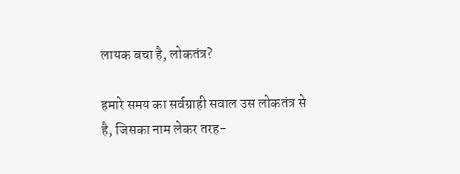लायक बचा है, लोकतंत्र?

हमारे समय का सर्वग्राही सवाल उस लोकतंत्र से है, जिसका नाम लेकर तरह-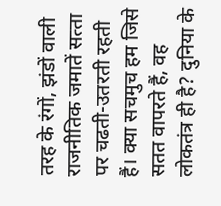तरह के रंगों, झंडों वाली राजनीतिक जमातें सत्‍ता पर चढती-उतरती रहती हैं। क्‍या सचमुच हम जिसे सतत वापरते हैं, वह लोकतंत्र ही है? दुनिया के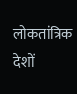लोकतांत्रिक देशों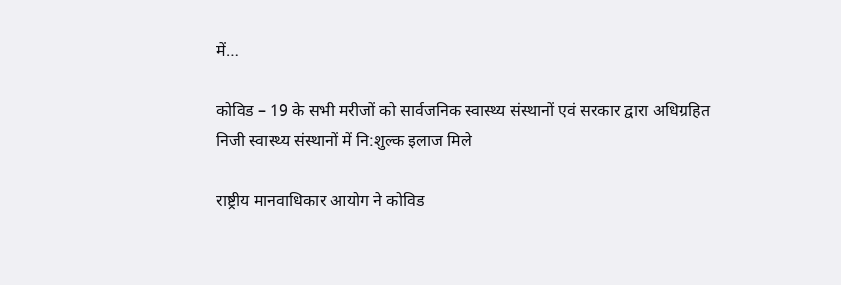में…

कोविड – 19 के सभी मरीजों को सार्वजनिक स्वास्थ्य संस्थानों एवं सरकार द्वारा अधिग्रहित निजी स्वास्थ्य संस्थानों में नि:शुल्क इलाज मिले

राष्ट्रीय मानवाधिकार आयोग ने कोविड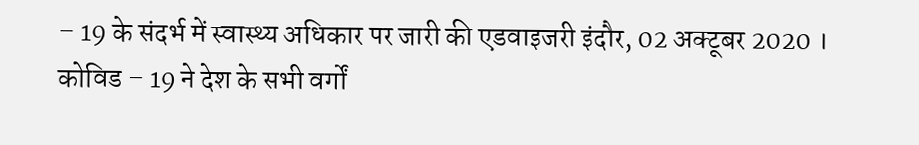– 19 के संदर्भ में स्वास्थ्य अधिकार पर जारी की एडवाइजरी इंदौर, 02 अक्टूबर 2020 । कोविड – 19 ने देश के सभी वर्गों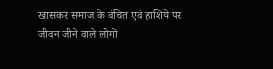खासकर समाज के वंचित एवं हाशिये पर जीवन जीने वाले लोगों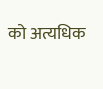को अत्यधिक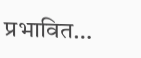प्रभावित…